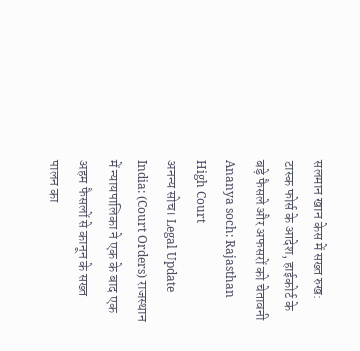सलमान खान केस में सख्त रुख: टास्क फोर्स के आदेश, हाईकोर्ट के बड़े फैसले और अफसरों को चेतावनी
Ananya soch: Rajasthan High Court
अनन्य सोच। Legal Update India: (Court Orders) राजस्थान में न्यायपालिका ने एक के बाद एक अहम फैसलों से कानून के सख्त पालन का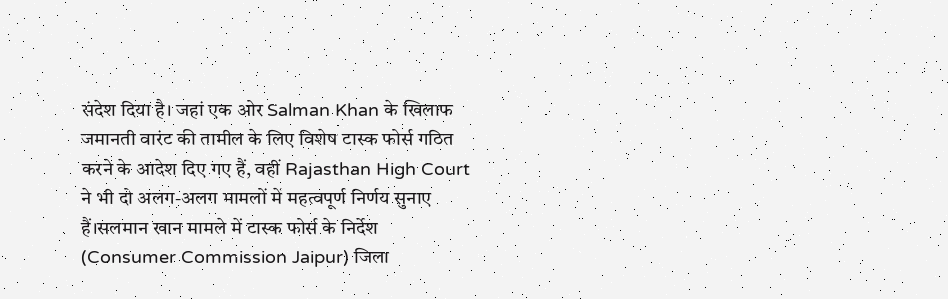संदेश दिया है। जहां एक ओर Salman Khan के खिलाफ जमानती वारंट की तामील के लिए विशेष टास्क फोर्स गठित करने के आदेश दिए गए हैं, वहीं Rajasthan High Court ने भी दो अलग-अलग मामलों में महत्वपूर्ण निर्णय सुनाए हैं।सलमान खान मामले में टास्क फोर्स के निर्देश
(Consumer Commission Jaipur) जिला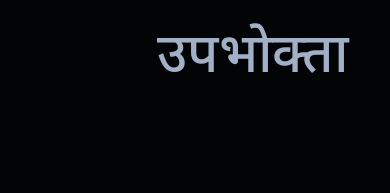उपभोक्ता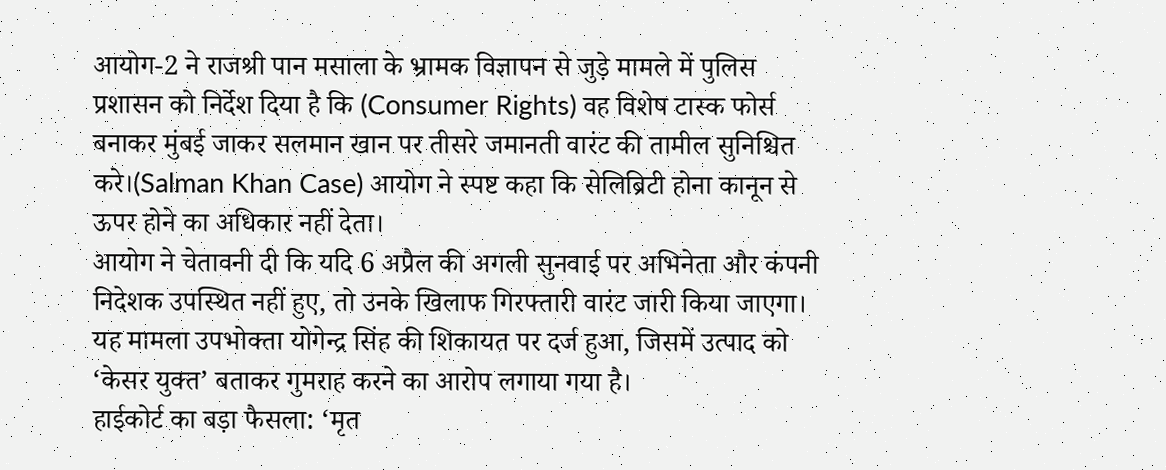आयोग-2 ने राजश्री पान मसाला के भ्रामक विज्ञापन से जुड़े मामले में पुलिस प्रशासन को निर्देश दिया है कि (Consumer Rights) वह विशेष टास्क फोर्स बनाकर मुंबई जाकर सलमान खान पर तीसरे जमानती वारंट की तामील सुनिश्चित करे।(Salman Khan Case) आयोग ने स्पष्ट कहा कि सेलिब्रिटी होना कानून से ऊपर होने का अधिकार नहीं देता।
आयोग ने चेतावनी दी कि यदि 6 अप्रैल की अगली सुनवाई पर अभिनेता और कंपनी निदेशक उपस्थित नहीं हुए, तो उनके खिलाफ गिरफ्तारी वारंट जारी किया जाएगा। यह मामला उपभोक्ता योगेन्द्र सिंह की शिकायत पर दर्ज हुआ, जिसमें उत्पाद को ‘केसर युक्त’ बताकर गुमराह करने का आरोप लगाया गया है।
हाईकोर्ट का बड़ा फैसला: ‘मृत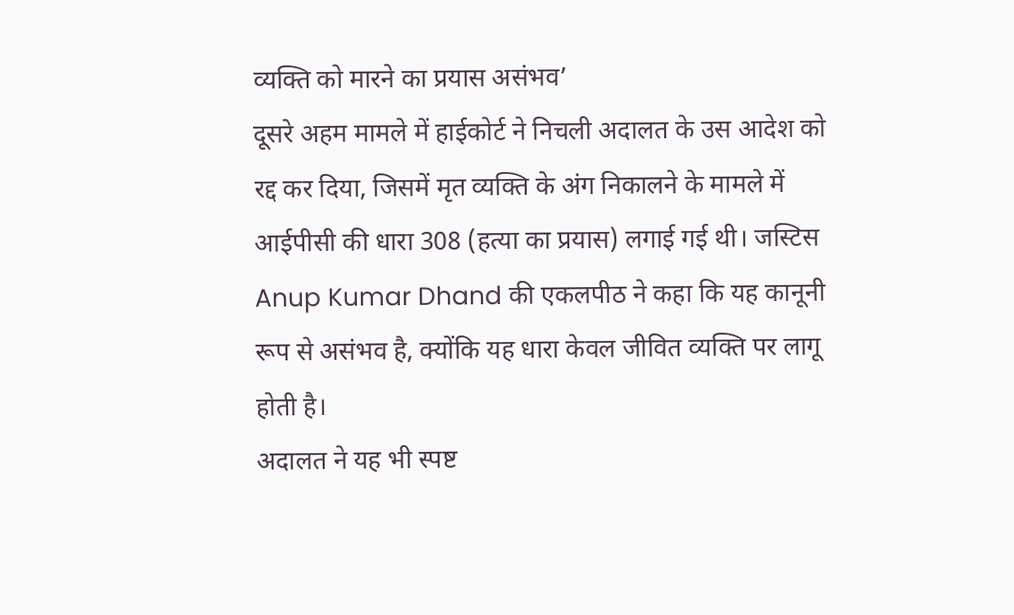व्यक्ति को मारने का प्रयास असंभव’
दूसरे अहम मामले में हाईकोर्ट ने निचली अदालत के उस आदेश को रद्द कर दिया, जिसमें मृत व्यक्ति के अंग निकालने के मामले में आईपीसी की धारा 308 (हत्या का प्रयास) लगाई गई थी। जस्टिस Anup Kumar Dhand की एकलपीठ ने कहा कि यह कानूनी रूप से असंभव है, क्योंकि यह धारा केवल जीवित व्यक्ति पर लागू होती है।
अदालत ने यह भी स्पष्ट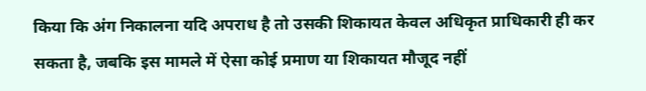किया कि अंग निकालना यदि अपराध है तो उसकी शिकायत केवल अधिकृत प्राधिकारी ही कर सकता है, जबकि इस मामले में ऐसा कोई प्रमाण या शिकायत मौजूद नहीं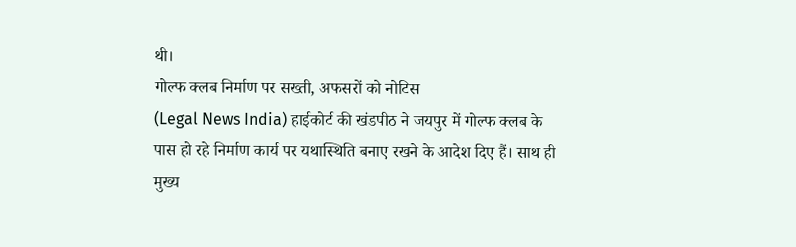थी।
गोल्फ क्लब निर्माण पर सख्ती, अफसरों को नोटिस
(Legal News India) हाईकोर्ट की खंडपीठ ने जयपुर में गोल्फ क्लब के पास हो रहे निर्माण कार्य पर यथास्थिति बनाए रखने के आदेश दिए हैं। साथ ही मुख्य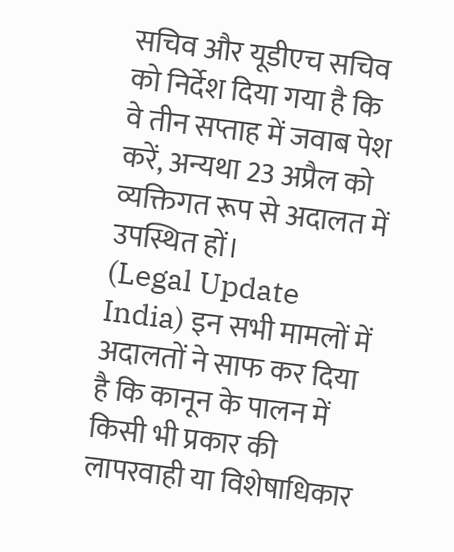सचिव और यूडीएच सचिव को निर्देश दिया गया है कि वे तीन सप्ताह में जवाब पेश करें, अन्यथा 23 अप्रैल को व्यक्तिगत रूप से अदालत में उपस्थित हों।
(Legal Update India) इन सभी मामलों में अदालतों ने साफ कर दिया है कि कानून के पालन में किसी भी प्रकार की लापरवाही या विशेषाधिकार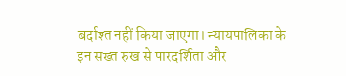बर्दाश्त नहीं किया जाएगा। न्यायपालिका के इन सख्त रुख से पारदर्शिता और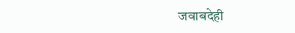जवाबदेही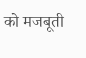को मजबूती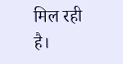मिल रही है।